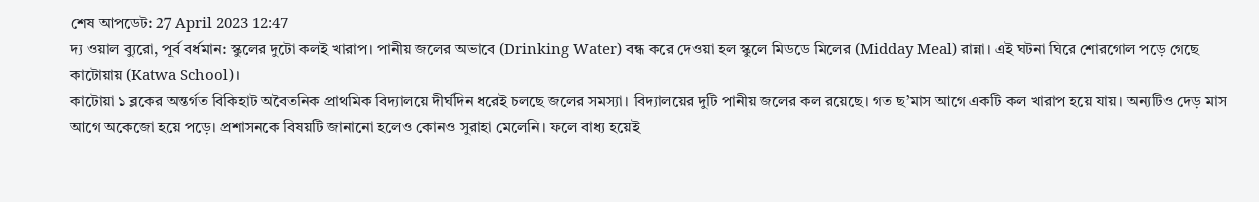শেষ আপডেট: 27 April 2023 12:47
দ্য ওয়াল ব্যুরো, পূর্ব বর্ধমান: স্কুলের দুটো কলই খারাপ। পানীয় জলের অভাবে (Drinking Water) বন্ধ করে দেওয়া হল স্কুলে মিডডে মিলের (Midday Meal) রান্না। এই ঘটনা ঘিরে শোরগোল পড়ে গেছে কাটোয়ায় (Katwa School)।
কাটোয়া ১ ব্লকের অন্তর্গত বিকিহাট অবৈতনিক প্রাথমিক বিদ্যালয়ে দীর্ঘদিন ধরেই চলছে জলের সমস্যা। বিদ্যালয়ের দুটি পানীয় জলের কল রয়েছে। গত ছ’মাস আগে একটি কল খারাপ হয়ে যায়। অন্যটিও দেড় মাস আগে অকেজো হয়ে পড়ে। প্রশাসনকে বিষয়টি জানানো হলেও কোনও সুরাহা মেলেনি। ফলে বাধ্য হয়েই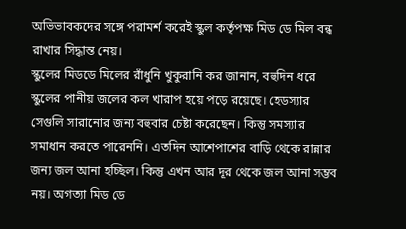অভিভাবকদের সঙ্গে পরামর্শ করেই স্কুল কর্তৃপক্ষ মিড ডে মিল বন্ধ রাখার সিদ্ধান্ত নেয়।
স্কুলের মিডডে মিলের রাঁধুনি খুকুরানি কর জানান, বহুদিন ধরে স্কুলের পানীয় জলের কল খারাপ হয়ে পড়ে রয়েছে। হেডস্যার সেগুলি সারানোর জন্য বহুবার চেষ্টা করেছেন। কিন্তু সমস্যার সমাধান করতে পারেননি। এতদিন আশেপাশের বাড়ি থেকে রান্নার জন্য জল আনা হচ্ছিল। কিন্তু এখন আর দূর থেকে জল আনা সম্ভব নয়। অগত্যা মিড ডে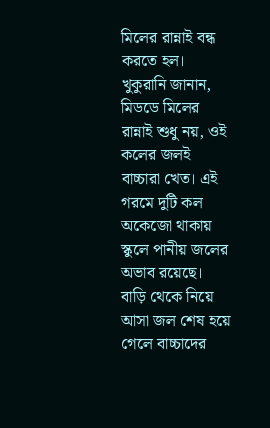মিলের রান্নাই বন্ধ করতে হল।
খুকুরানি জানান, মিডডে মিলের রান্নাই শুধু নয়, ওই কলের জলই বাচ্চারা খেত। এই গরমে দুটি কল অকেজো থাকায় স্কুলে পানীয় জলের অভাব রয়েছে। বাড়ি থেকে নিয়ে আসা জল শেষ হয়ে গেলে বাচ্চাদের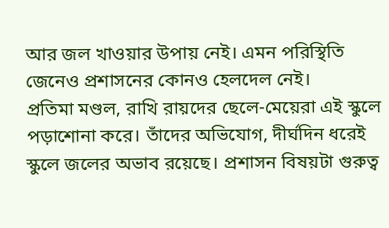আর জল খাওয়ার উপায় নেই। এমন পরিস্থিতি জেনেও প্রশাসনের কোনও হেলদেল নেই।
প্রতিমা মণ্ডল, রাখি রায়দের ছেলে-মেয়েরা এই স্কুলে পড়াশোনা করে। তাঁদের অভিযোগ, দীর্ঘদিন ধরেই স্কুলে জলের অভাব রয়েছে। প্রশাসন বিষয়টা গুরুত্ব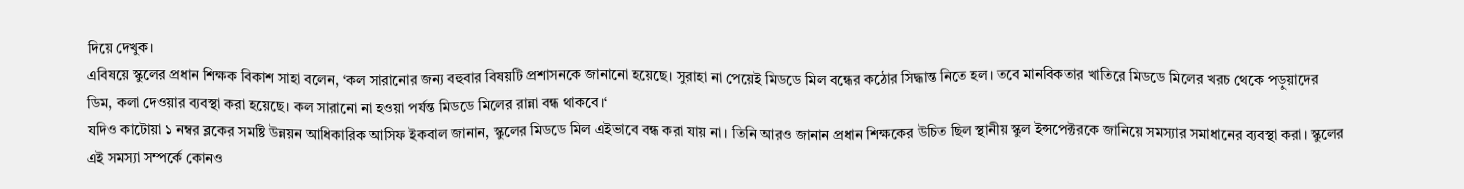দিয়ে দেখুক।
এবিষয়ে স্কুলের প্রধান শিক্ষক বিকাশ সাহা বলেন, ‘কল সারানোর জন্য বহুবার বিষয়টি প্রশাসনকে জানানো হয়েছে। সুরাহা না পেয়েই মিডডে মিল বন্ধের কঠোর সিদ্ধান্ত নিতে হল। তবে মানবিকতার খাতিরে মিডডে মিলের খরচ থেকে পড়ুয়াদের ডিম, কলা দেওয়ার ব্যবস্থা করা হয়েছে। কল সারানো না হওয়া পর্যন্ত মিডডে মিলের রান্না বন্ধ থাকবে।‘
যদিও কাটোয়া ১ নম্বর ব্লকের সমষ্টি উন্নয়ন আধিকারিক আসিফ ইকবাল জানান, স্কুলের মিডডে মিল এইভাবে বন্ধ করা যায় না। তিনি আরও জানান প্রধান শিক্ষকের উচিত ছিল স্থানীয় স্কুল ইন্সপেক্টরকে জানিয়ে সমস্যার সমাধানের ব্যবস্থা করা। স্কুলের এই সমস্যা সম্পর্কে কোনও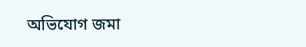অভিযোগ জমা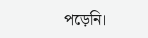পড়েনি।